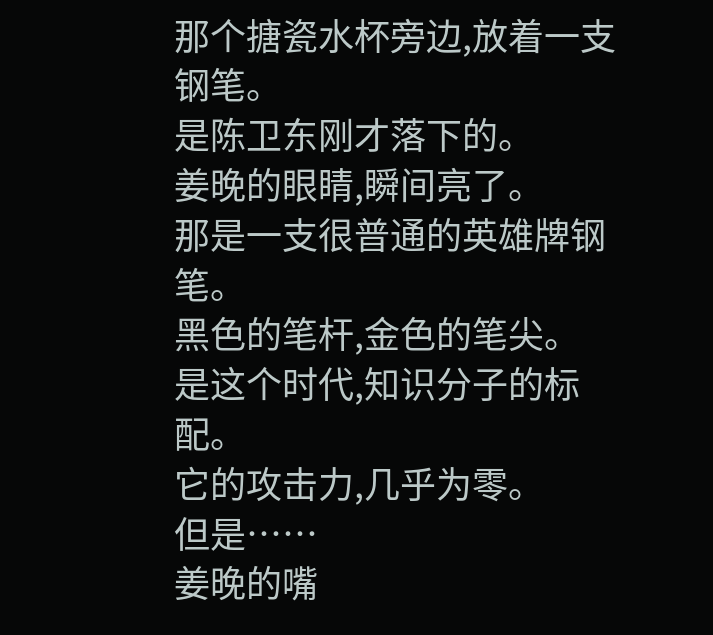那个搪瓷水杯旁边,放着一支钢笔。
是陈卫东刚才落下的。
姜晚的眼睛,瞬间亮了。
那是一支很普通的英雄牌钢笔。
黑色的笔杆,金色的笔尖。
是这个时代,知识分子的标配。
它的攻击力,几乎为零。
但是……
姜晚的嘴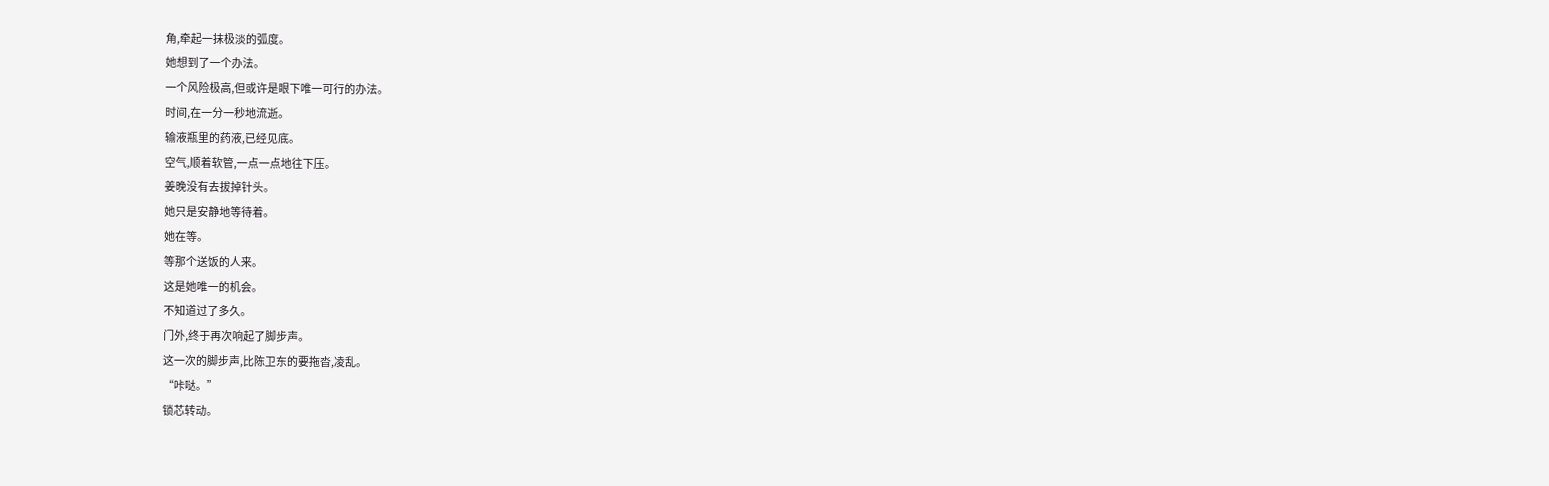角,牵起一抹极淡的弧度。
她想到了一个办法。
一个风险极高,但或许是眼下唯一可行的办法。
时间,在一分一秒地流逝。
输液瓶里的药液,已经见底。
空气,顺着软管,一点一点地往下压。
姜晚没有去拔掉针头。
她只是安静地等待着。
她在等。
等那个送饭的人来。
这是她唯一的机会。
不知道过了多久。
门外,终于再次响起了脚步声。
这一次的脚步声,比陈卫东的要拖沓,凌乱。
“咔哒。”
锁芯转动。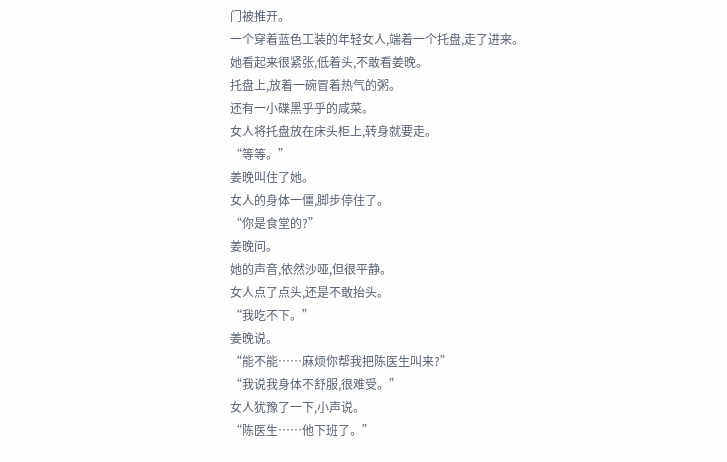门被推开。
一个穿着蓝色工装的年轻女人,端着一个托盘,走了进来。
她看起来很紧张,低着头,不敢看姜晚。
托盘上,放着一碗冒着热气的粥。
还有一小碟黑乎乎的咸菜。
女人将托盘放在床头柜上,转身就要走。
“等等。”
姜晚叫住了她。
女人的身体一僵,脚步停住了。
“你是食堂的?”
姜晚问。
她的声音,依然沙哑,但很平静。
女人点了点头,还是不敢抬头。
“我吃不下。”
姜晚说。
“能不能……麻烦你帮我把陈医生叫来?”
“我说我身体不舒服,很难受。”
女人犹豫了一下,小声说。
“陈医生……他下班了。”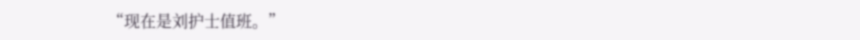“现在是刘护士值班。”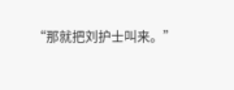“那就把刘护士叫来。”